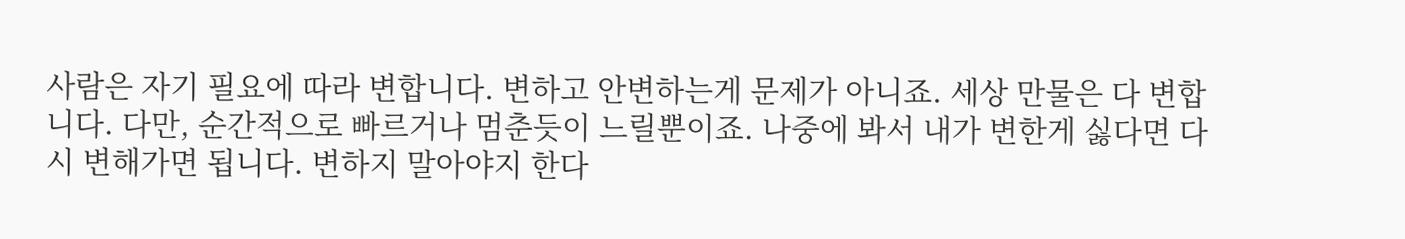사람은 자기 필요에 따라 변합니다. 변하고 안변하는게 문제가 아니죠. 세상 만물은 다 변합니다. 다만, 순간적으로 빠르거나 멈춘듯이 느릴뿐이죠. 나중에 봐서 내가 변한게 싫다면 다시 변해가면 됩니다. 변하지 말아야지 한다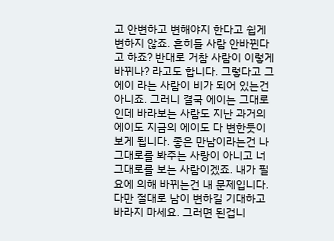고 안변하고 변해야지 한다고 쉽게 변하지 않죠. 흔히들 사람 안바뀐다고 하죠? 반대로 거참 사람이 이렇게 바뀌나? 라고도 합니다. 그렇다고 그 에이 라는 사람이 비가 되어 있는건 아니죠. 그러니 결국 에이는 그대로 인데 바라보는 사람도 지난 과거의 에이도 지금의 에이도 다 변한듯이 보게 됩니다. 좋은 만남이라는건 나 그대로를 봐주는 사랑이 아니고 너 그대로를 보는 사람이겠죠. 내가 필요에 의해 바뀌는건 내 문제입니다. 다만 절대로 남이 변하길 기대하고 바라지 마세요. 그러면 된겁니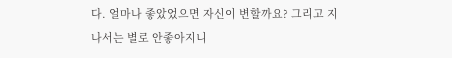다. 얼마나 좋았었으면 자신이 변할까요? 그리고 지나서는 별로 안좋아지니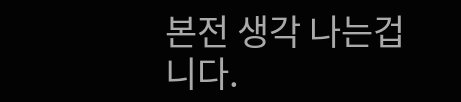본전 생각 나는겁니다.